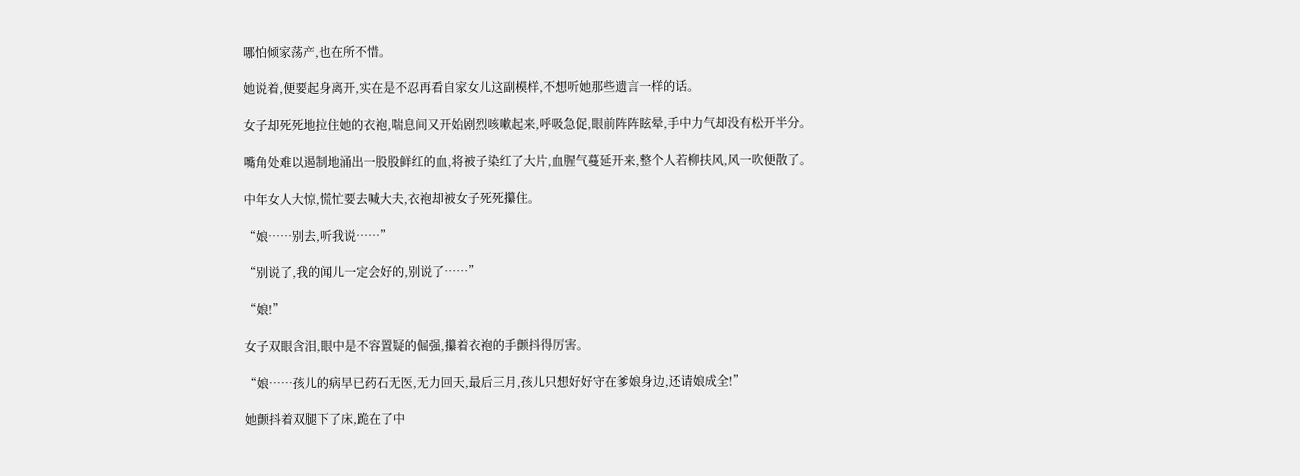哪怕倾家荡产,也在所不惜。

她说着,便要起身离开,实在是不忍再看自家女儿这副模样,不想听她那些遗言一样的话。

女子却死死地拉住她的衣袍,喘息间又开始剧烈咳嗽起来,呼吸急促,眼前阵阵眩晕,手中力气却没有松开半分。

嘴角处难以遏制地涌出一股股鲜红的血,将被子染红了大片,血腥气蔓延开来,整个人若柳扶风,风一吹便散了。

中年女人大惊,慌忙要去喊大夫,衣袍却被女子死死攥住。

“娘……别去,听我说……”

“别说了,我的闻儿一定会好的,别说了……”

“娘!”

女子双眼含泪,眼中是不容置疑的倔强,攥着衣袍的手颤抖得厉害。

“娘……孩儿的病早已药石无医,无力回天,最后三月,孩儿只想好好守在爹娘身边,还请娘成全!”

她颤抖着双腿下了床,跪在了中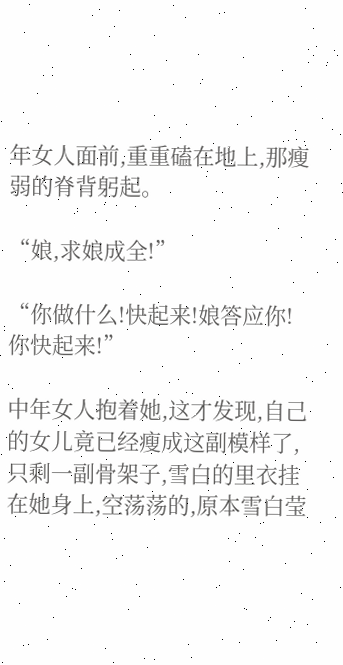年女人面前,重重磕在地上,那瘦弱的脊背躬起。

“娘,求娘成全!”

“你做什么!快起来!娘答应你!你快起来!”

中年女人抱着她,这才发现,自己的女儿竟已经瘦成这副模样了,只剩一副骨架子,雪白的里衣挂在她身上,空荡荡的,原本雪白莹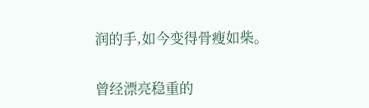润的手,如今变得骨瘦如柴。

曾经漂亮稳重的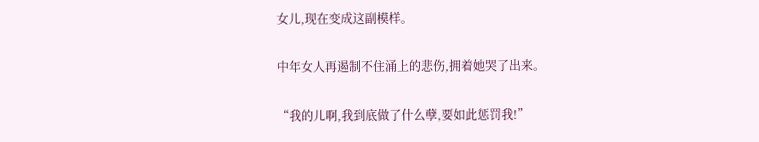女儿,现在变成这副模样。

中年女人再遏制不住涌上的悲伤,拥着她哭了出来。

“我的儿啊,我到底做了什么孽,要如此惩罚我!”